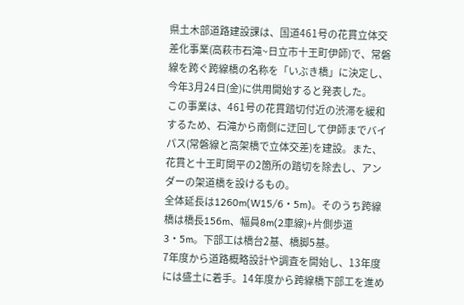県土木部道路建設課は、国道461号の花貫立体交差化事業(高萩市石滝~日立市十王町伊師)で、常磐線を跨ぐ跨線橋の名称を「いぶき橋」に決定し、今年3月24日(金)に供用開始すると発表した。
この事業は、461号の花貫踏切付近の渋滞を緩和するため、石滝から南側に迂回して伊師までバイパス(常磐線と高架橋で立体交差)を建設。また、花貫と十王町関平の2箇所の踏切を除去し、アンダーの架道橋を設けるもの。
全体延長は1260m(W15/6・5m)。そのうち跨線橋は橋長156m、幅員8m(2車線)+片側歩道3・5m。下部工は橋台2基、橋脚5基。
7年度から道路概略設計や調査を開始し、13年度には盛土に着手。14年度から跨線橋下部工を進め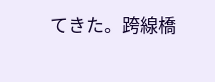てきた。跨線橋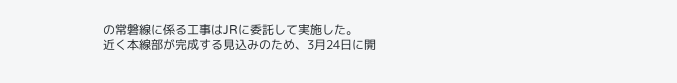の常磐線に係る工事はJRに委託して実施した。
近く本線部が完成する見込みのため、3月24日に開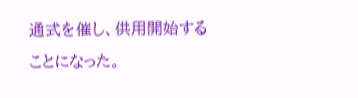通式を催し、供用開始することになった。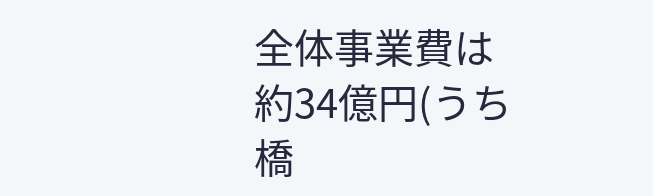全体事業費は約34億円(うち橋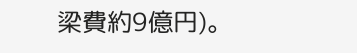梁費約9億円)。